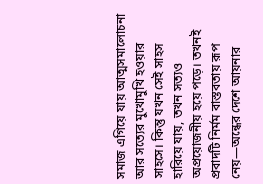সমাজ এগিয়ে যায় আত্মসমালোচনা আর সত্যের মুখোমুখি হওয়ার সাহসে। কিন্তু যখন সেই সাহস হারিয়ে যায়, তখন সত্যও অপ্রয়োজনীয় হয়ে পড়ে। তখনই প্রবাদটি নির্মম বাস্তবতায় রূপ নেয়—অন্ধের দেশে আয়নার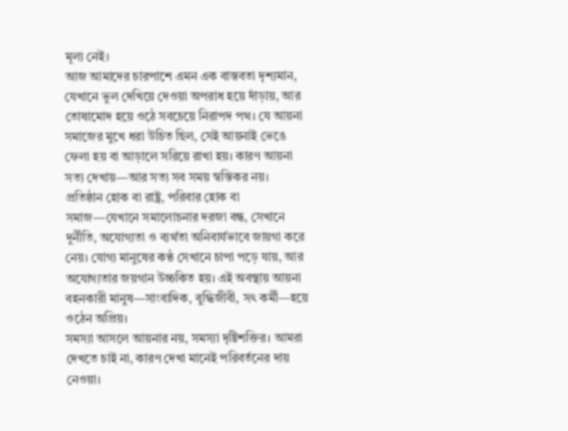মূল্য নেই।
আজ আমাদের চারপাশে এমন এক বাস্তবতা দৃশ্যমান, যেখানে ভুল দেখিয়ে দেওয়া অপরাধ হয়ে দাঁড়ায়, আর তোষামোদ হয়ে ওঠে সবচেয়ে নিরাপদ পথ। যে আয়না সমাজের মুখে ধরা উচিত ছিল, সেই আয়নাই ভেঙে ফেলা হয় বা আড়ালে সরিয়ে রাখা হয়। কারণ আয়না সত্য দেখায়—আর সত্য সব সময় স্বস্তিকর নয়।
প্রতিষ্ঠান হোক বা রাষ্ট্র, পরিবার হোক বা সমাজ—যেখানে সমালোচনার দরজা বন্ধ, সেখানে দুর্নীতি, অযোগ্যতা ও ব্যর্থতা অনিবার্যভাবে জায়গা করে নেয়। যোগ্য মানুষের কণ্ঠ সেখানে চাপা পড়ে যায়, আর অযোগ্যতার জয়গান উচ্চকিত হয়। এই অবস্থায় আয়না বহনকারী মানুষ—সাংবাদিক, বুদ্ধিজীবী, সৎ কর্মী—হয়ে ওঠেন অপ্রিয়।
সমস্যা আসলে আয়নার নয়, সমস্যা দৃষ্টিশক্তির। আমরা দেখতে চাই না, কারণ দেখা মানেই পরিবর্তনের দায় নেওয়া।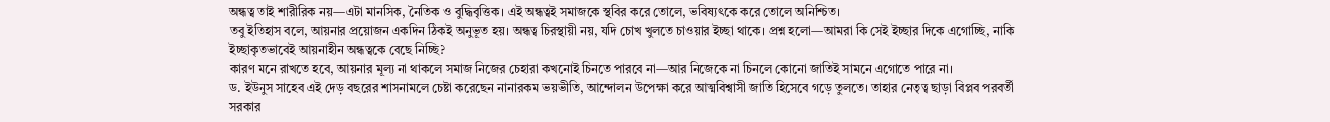অন্ধত্ব তাই শারীরিক নয়—এটা মানসিক, নৈতিক ও বুদ্ধিবৃত্তিক। এই অন্ধত্বই সমাজকে স্থবির করে তোলে, ভবিষ্যৎকে করে তোলে অনিশ্চিত।
তবু ইতিহাস বলে, আয়নার প্রয়োজন একদিন ঠিকই অনুভূত হয়। অন্ধত্ব চিরস্থায়ী নয়, যদি চোখ খুলতে চাওয়ার ইচ্ছা থাকে। প্রশ্ন হলো—আমরা কি সেই ইচ্ছার দিকে এগোচ্ছি, নাকি ইচ্ছাকৃতভাবেই আয়নাহীন অন্ধত্বকে বেছে নিচ্ছি?
কারণ মনে রাখতে হবে, আয়নার মূল্য না থাকলে সমাজ নিজের চেহারা কখনোই চিনতে পারবে না—আর নিজেকে না চিনলে কোনো জাতিই সামনে এগোতে পারে না।
ড. ইউনুস সাহেব এই দেড় বছরের শাসনামলে চেষ্টা করেছেন নানারকম ভয়ভীতি, আন্দোলন উপেক্ষা করে আত্মবিশ্বাসী জাতি হিসেবে গড়ে তুলতে। তাহার নেতৃত্ব ছাড়া বিপ্লব পরবর্তী সরকার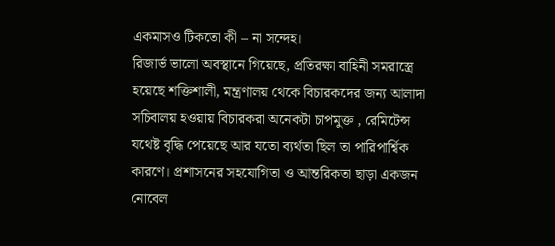একমাসও টিকতো কী – না সন্দেহ।
রিজার্ভ ভালো অবস্থানে গিয়েছে, প্রতিরক্ষা বাহিনী সমরাস্ত্রে হয়েছে শক্তিশালী, মন্ত্রণালয় থেকে বিচারকদের জন্য আলাদা সচিবালয় হওয়ায় বিচারকরা অনেকটা চাপমুক্ত , রেমিটেন্স যথেষ্ট বৃদ্ধি পেয়েছে আর যতো ব্যর্থতা ছিল তা পারিপার্শ্বিক কারণে। প্রশাসনের সহযোগিতা ও আন্তরিকতা ছাড়া একজন নোবেল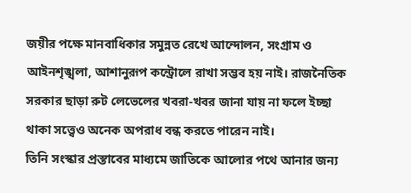জয়ীর পক্ষে মানবাধিকার সমুন্নত রেখে আন্দোলন, সংগ্রাম ও আইনশৃঙ্খলা, আশানুরূপ কন্ট্রোলে রাখা সম্ভব হয় নাই। রাজনৈতিক সরকার ছাড়া রুট লেভেলের খবরা-খবর জানা যায় না ফলে ইচ্ছা থাকা সত্ত্বেও অনেক অপরাধ বন্ধ করতে পারেন নাই।
তিনি সংস্কার প্রস্তাবের মাধ্যমে জাতিকে আলোর পথে আনার জন্য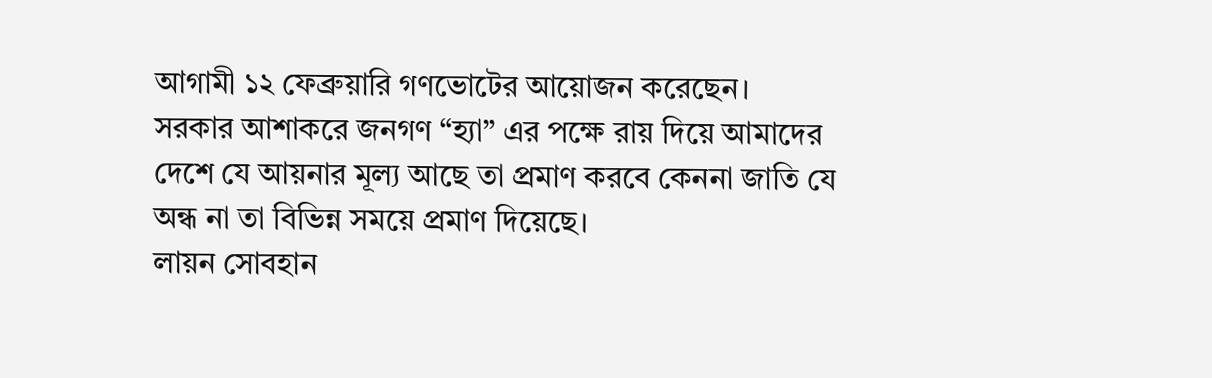আগামী ১২ ফেব্রুয়ারি গণভোটের আয়োজন করেছেন।
সরকার আশাকরে জনগণ “হ্যা” এর পক্ষে রায় দিয়ে আমাদের দেশে যে আয়নার মূল্য আছে তা প্রমাণ করবে কেননা জাতি যে অন্ধ না তা বিভিন্ন সময়ে প্রমাণ দিয়েছে।
লায়ন সোবহান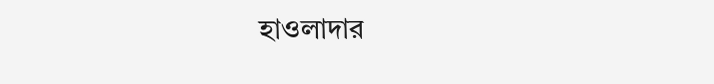হাওলাদার